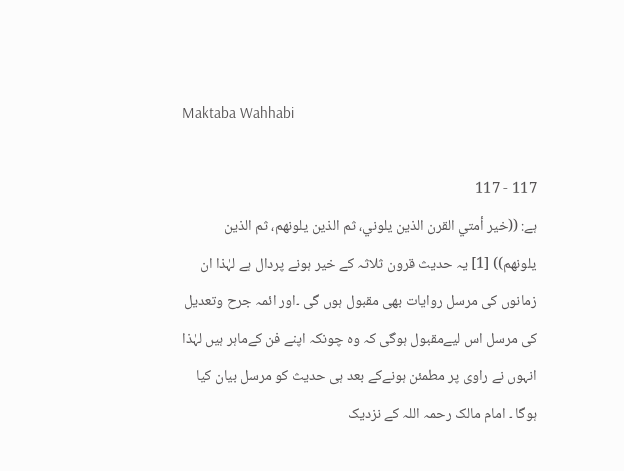Maktaba Wahhabi

117 - 117
ہے: ((خیر أمتي القرن الذين يلوني، ثم الذین یلونهم، ثم الذین یلونهم)) [1] یہ حدیث قرون ثلاثہ کے خیر ہونے پردال ہے لہٰذا ان زمانوں کی مرسل روایات بھی مقبول ہوں گی ۔اور ائمہ جرح وتعدیل کی مرسل اس لیےمقبول ہوگی کہ وہ چونکہ اپنے فن کےماہر ہیں لہٰذا انہوں نے راوی پر مطمئن ہونےکے بعد ہی حدیث کو مرسل بیان کیا ہوگا ۔ امام مالک رحمہ اللہ کے نزدیک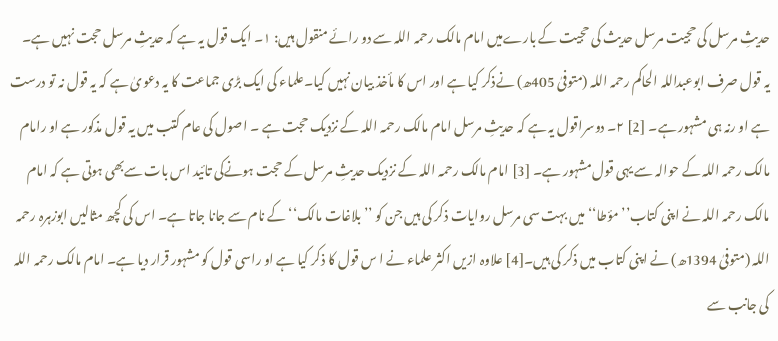حدیثِ مرسل کی حجیت مرسل حدیث کی حجیت کے بارےمیں امام مالک رحمہ اللہ سے دو رائے منقول ہیں: ۱۔ ایک قول یہ ہے کہ حدیثِ مرسل حجت نہیں ہے۔ یہ قول صرف ابوعبداللہ الحاکم رحمہ اللہ (متوفیٰ 405ھ) نےذکر کیا ہے اور اس کا مأخذ بیان نہیں کیا۔علماء کی ایک بڑی جماعت کا یہ دعویٰ ہے کہ یہ قول نہ تو درست ہے او رنہ ہی مشہور ہے۔ [2] ۲۔ دوسراقول یہ ہے کہ حدیثِ مرسل امام مالک رحمہ اللہ کے نزدیک حجت ہے ۔ اصول کی عام کتب میں یہ قول مذکور ہے او رامام مالک رحمہ اللہ کے حوالہ سے یہی قول مشہور ہے۔ [3] امام مالک رحمہ اللہ کے نزدیک حدیثِ مرسل کے حجت ہونےکی تائید اس بات سےبھی ہوتی ہے کہ امام مالک رحمہ اللہ نے اپنی کتاب’’ مؤطا‘‘ میں بہت سی مرسل روایات ذکر کی ہیں جن کو ’’بلاغات مالک‘‘ کے نام سے جانا جاتا ہے۔ اس کی کچھ مثالیں ابوزہرہ رحمہ اللہ (متوفیٰ 1394ھ) نے اپنی کتاب میں ذکر کی ہیں۔[4] علاوہ ازیں اکثر علماء نے ا س قول کا ذکر کیا ہے او راسی قول کو مشہور قرار دیا ہے۔ امام مالک رحمہ اللہ کی جانب سے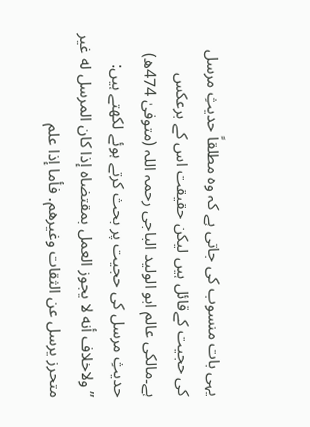یہی بات منسوب کی جاتی ہے کہ وہ مطلقاً حدیثِ مرسل کی حجیت کےقائل ہیں لیکن حقیقت اس کے برعکس ہے۔مالکی عالم ابو الولید الباجی رحمہ اللہ (متوفیٰ 474ھ) حدیثِ مرسل کی حجیت پر بحث کرتے ہوئے لکھتے ہیں: ’’ولاخلاف أنه لا یجوز العمل بمقتضاه إذا کان المرسل له غیر متحرز یرسل عن الثقات وغیرهم. فأما إذا علم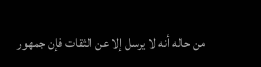من حاله أنه لا یرسل إلا عن الثقات فإن جمهور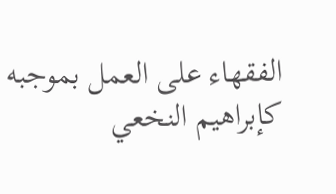الفقهاء على العمل بموجبه کإبراهیم النخعي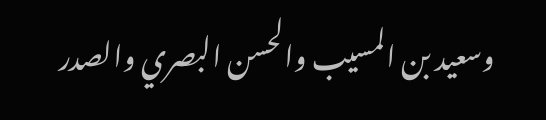وسعید بن المسیب والحسن البصري والصدر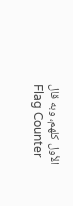الأول کلهم، وبه قال
Flag Counter